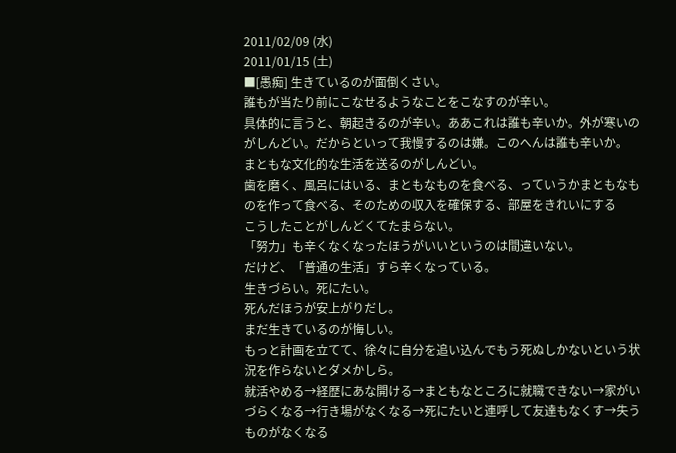2011/02/09 (水)
2011/01/15 (土)
■[愚痴] 生きているのが面倒くさい。
誰もが当たり前にこなせるようなことをこなすのが辛い。
具体的に言うと、朝起きるのが辛い。ああこれは誰も辛いか。外が寒いのがしんどい。だからといって我慢するのは嫌。このへんは誰も辛いか。
まともな文化的な生活を送るのがしんどい。
歯を磨く、風呂にはいる、まともなものを食べる、っていうかまともなものを作って食べる、そのための収入を確保する、部屋をきれいにする
こうしたことがしんどくてたまらない。
「努力」も辛くなくなったほうがいいというのは間違いない。
だけど、「普通の生活」すら辛くなっている。
生きづらい。死にたい。
死んだほうが安上がりだし。
まだ生きているのが悔しい。
もっと計画を立てて、徐々に自分を追い込んでもう死ぬしかないという状況を作らないとダメかしら。
就活やめる→経歴にあな開ける→まともなところに就職できない→家がいづらくなる→行き場がなくなる→死にたいと連呼して友達もなくす→失うものがなくなる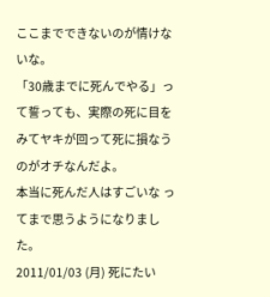ここまでできないのが情けないな。
「30歳までに死んでやる」って誓っても、実際の死に目をみてヤキが回って死に損なうのがオチなんだよ。
本当に死んだ人はすごいな ってまで思うようになりました。
2011/01/03 (月) 死にたい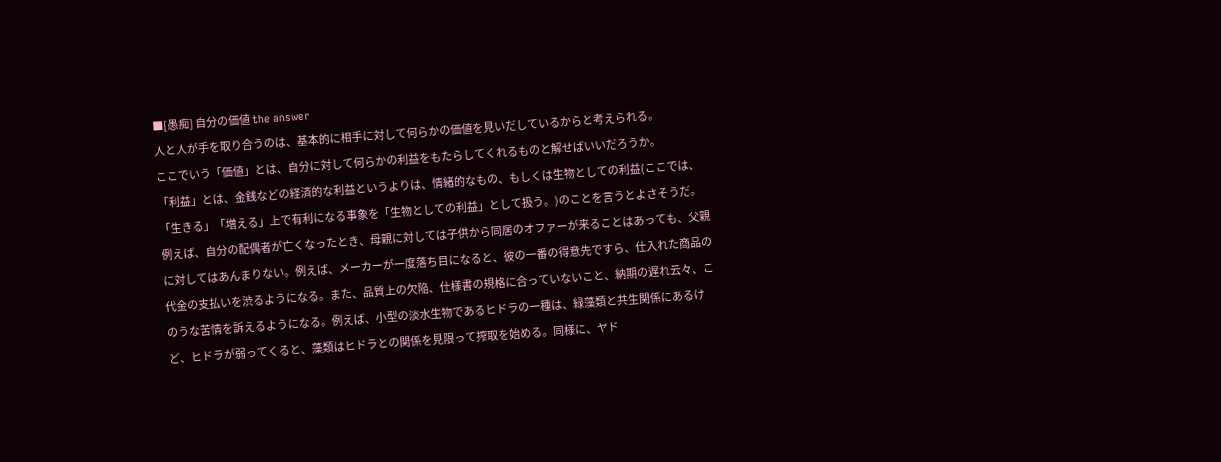■[愚痴] 自分の価値 the answer
人と人が手を取り合うのは、基本的に相手に対して何らかの価値を見いだしているからと考えられる。
ここでいう「価値」とは、自分に対して何らかの利益をもたらしてくれるものと解せばいいだろうか。
「利益」とは、金銭などの経済的な利益というよりは、情緒的なもの、もしくは生物としての利益(ここでは、「生きる」「増える」上で有利になる事象を「生物としての利益」として扱う。)のことを言うとよさそうだ。
例えば、自分の配偶者が亡くなったとき、母親に対しては子供から同居のオファーが来ることはあっても、父親に対してはあんまりない。例えば、メーカーが一度落ち目になると、彼の一番の得意先ですら、仕入れた商品の代金の支払いを渋るようになる。また、品質上の欠陥、仕様書の規格に合っていないこと、納期の遅れ云々、このうな苦情を訴えるようになる。例えば、小型の淡水生物であるヒドラの一種は、緑藻類と共生関係にあるけど、ヒドラが弱ってくると、藻類はヒドラとの関係を見限って搾取を始める。同様に、ヤド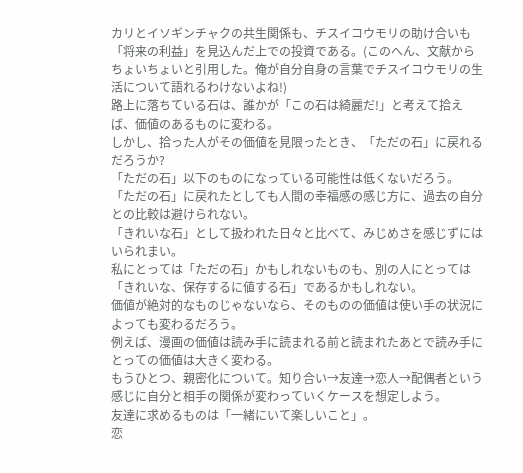カリとイソギンチャクの共生関係も、チスイコウモリの助け合いも「将来の利益」を見込んだ上での投資である。(このへん、文献からちょいちょいと引用した。俺が自分自身の言葉でチスイコウモリの生活について語れるわけないよね!)
路上に落ちている石は、誰かが「この石は綺麗だ!」と考えて拾えば、価値のあるものに変わる。
しかし、拾った人がその価値を見限ったとき、「ただの石」に戻れるだろうか?
「ただの石」以下のものになっている可能性は低くないだろう。
「ただの石」に戻れたとしても人間の幸福感の感じ方に、過去の自分との比較は避けられない。
「きれいな石」として扱われた日々と比べて、みじめさを感じずにはいられまい。
私にとっては「ただの石」かもしれないものも、別の人にとっては「きれいな、保存するに値する石」であるかもしれない。
価値が絶対的なものじゃないなら、そのものの価値は使い手の状況によっても変わるだろう。
例えば、漫画の価値は読み手に読まれる前と読まれたあとで読み手にとっての価値は大きく変わる。
もうひとつ、親密化について。知り合い→友達→恋人→配偶者という感じに自分と相手の関係が変わっていくケースを想定しよう。
友達に求めるものは「一緒にいて楽しいこと」。
恋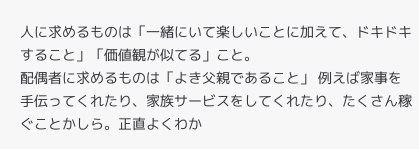人に求めるものは「一緒にいて楽しいことに加えて、ドキドキすること」「価値観が似てる」こと。
配偶者に求めるものは「よき父親であること」 例えば家事を手伝ってくれたり、家族サービスをしてくれたり、たくさん稼ぐことかしら。正直よくわか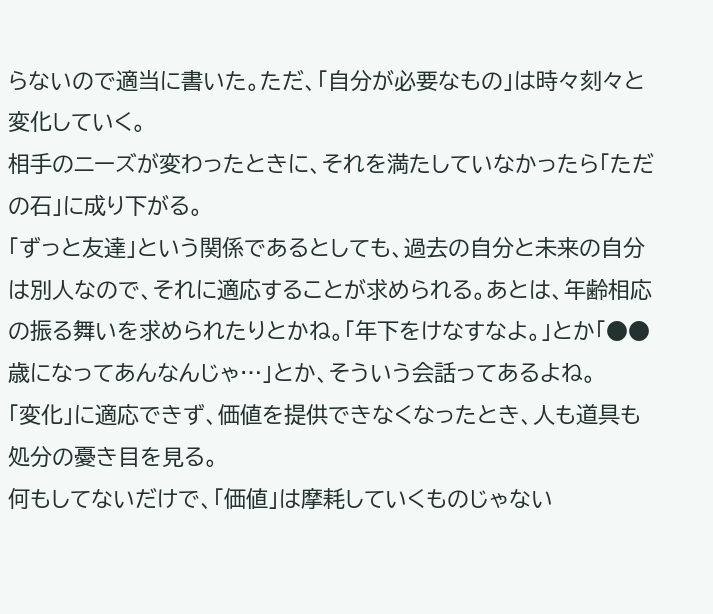らないので適当に書いた。ただ、「自分が必要なもの」は時々刻々と変化していく。
相手のニーズが変わったときに、それを満たしていなかったら「ただの石」に成り下がる。
「ずっと友達」という関係であるとしても、過去の自分と未来の自分は別人なので、それに適応することが求められる。あとは、年齢相応の振る舞いを求められたりとかね。「年下をけなすなよ。」とか「●●歳になってあんなんじゃ…」とか、そういう会話ってあるよね。
「変化」に適応できず、価値を提供できなくなったとき、人も道具も処分の憂き目を見る。
何もしてないだけで、「価値」は摩耗していくものじゃない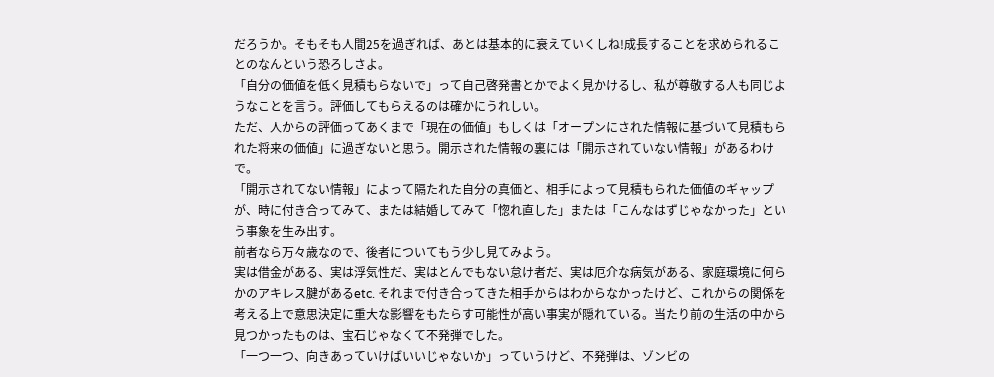だろうか。そもそも人間25を過ぎれば、あとは基本的に衰えていくしね!成長することを求められることのなんという恐ろしさよ。
「自分の価値を低く見積もらないで」って自己啓発書とかでよく見かけるし、私が尊敬する人も同じようなことを言う。評価してもらえるのは確かにうれしい。
ただ、人からの評価ってあくまで「現在の価値」もしくは「オープンにされた情報に基づいて見積もられた将来の価値」に過ぎないと思う。開示された情報の裏には「開示されていない情報」があるわけで。
「開示されてない情報」によって隔たれた自分の真価と、相手によって見積もられた価値のギャップが、時に付き合ってみて、または結婚してみて「惚れ直した」または「こんなはずじゃなかった」という事象を生み出す。
前者なら万々歳なので、後者についてもう少し見てみよう。
実は借金がある、実は浮気性だ、実はとんでもない怠け者だ、実は厄介な病気がある、家庭環境に何らかのアキレス腱があるetc. それまで付き合ってきた相手からはわからなかったけど、これからの関係を考える上で意思決定に重大な影響をもたらす可能性が高い事実が隠れている。当たり前の生活の中から見つかったものは、宝石じゃなくて不発弾でした。
「一つ一つ、向きあっていけばいいじゃないか」っていうけど、不発弾は、ゾンビの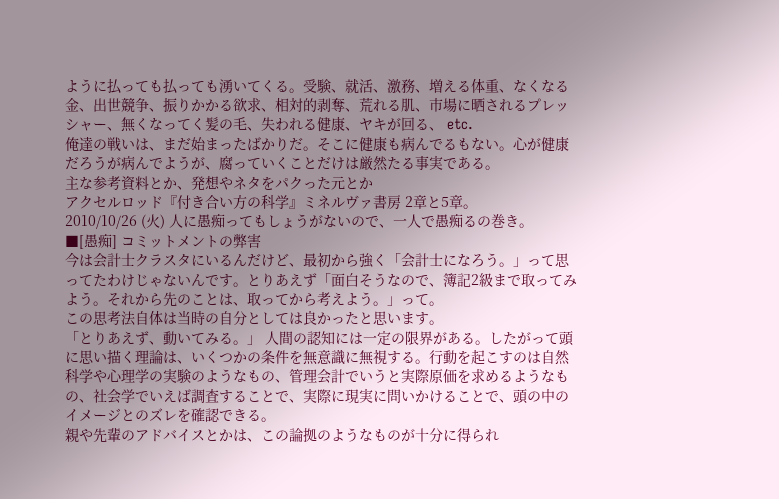ように払っても払っても湧いてくる。受験、就活、激務、増える体重、なくなる金、出世競争、振りかかる欲求、相対的剥奪、荒れる肌、市場に晒されるプレッシャー、無くなってく髪の毛、失われる健康、ヤキが回る、 etc.
俺達の戦いは、まだ始まったばかりだ。そこに健康も病んでるもない。心が健康だろうが病んでようが、腐っていくことだけは厳然たる事実である。
主な参考資料とか、発想やネタをパクった元とか
アクセルロッド『付き合い方の科学』ミネルヴァ書房 2章と5章。
2010/10/26 (火) 人に愚痴ってもしょうがないので、一人で愚痴るの巻き。
■[愚痴] コミットメントの弊害
今は会計士クラスタにいるんだけど、最初から強く「会計士になろう。」って思ってたわけじゃないんです。とりあえず「面白そうなので、簿記2級まで取ってみよう。それから先のことは、取ってから考えよう。」って。
この思考法自体は当時の自分としては良かったと思います。
「とりあえず、動いてみる。」 人間の認知には一定の限界がある。したがって頭に思い描く理論は、いくつかの条件を無意識に無視する。行動を起こすのは自然科学や心理学の実験のようなもの、管理会計でいうと実際原価を求めるようなもの、社会学でいえば調査することで、実際に現実に問いかけることで、頭の中のイメージとのズレを確認できる。
親や先輩のアドバイスとかは、この論拠のようなものが十分に得られ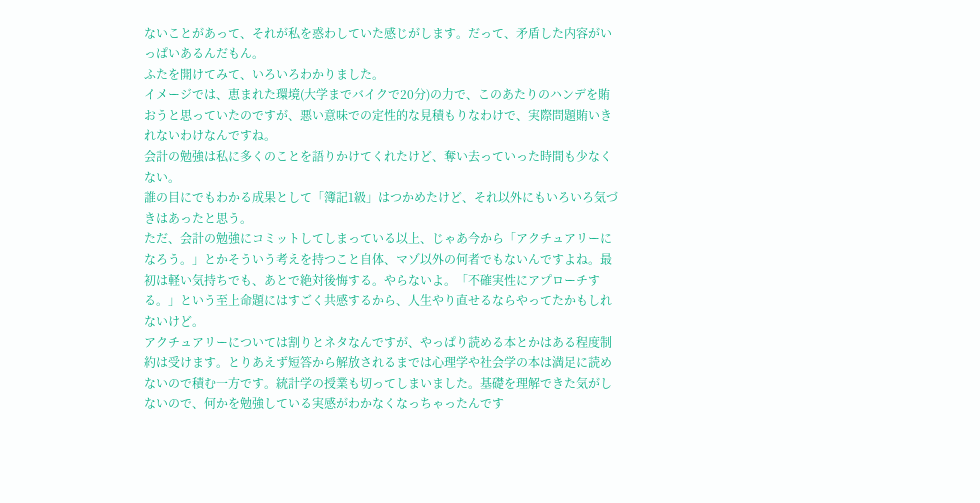ないことがあって、それが私を惑わしていた感じがします。だって、矛盾した内容がいっぱいあるんだもん。
ふたを開けてみて、いろいろわかりました。
イメージでは、恵まれた環境(大学までバイクで20分)の力で、このあたりのハンデを賄おうと思っていたのですが、悪い意味での定性的な見積もりなわけで、実際問題賄いきれないわけなんですね。
会計の勉強は私に多くのことを語りかけてくれたけど、奪い去っていった時間も少なくない。
誰の目にでもわかる成果として「簿記1級」はつかめたけど、それ以外にもいろいろ気づきはあったと思う。
ただ、会計の勉強にコミットしてしまっている以上、じゃあ今から「アクチュアリーになろう。」とかそういう考えを持つこと自体、マゾ以外の何者でもないんですよね。最初は軽い気持ちでも、あとで絶対後悔する。やらないよ。「不確実性にアプローチする。」という至上命題にはすごく共感するから、人生やり直せるならやってたかもしれないけど。
アクチュアリーについては割りとネタなんですが、やっぱり読める本とかはある程度制約は受けます。とりあえず短答から解放されるまでは心理学や社会学の本は満足に読めないので積む一方です。統計学の授業も切ってしまいました。基礎を理解できた気がしないので、何かを勉強している実感がわかなくなっちゃったんです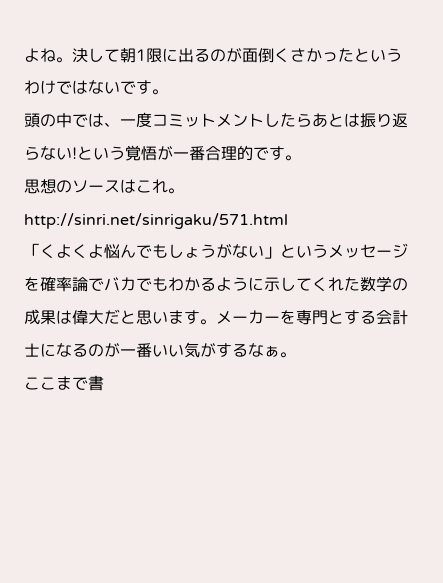よね。決して朝1限に出るのが面倒くさかったというわけではないです。
頭の中では、一度コミットメントしたらあとは振り返らない!という覚悟が一番合理的です。
思想のソースはこれ。http://sinri.net/sinrigaku/571.html
「くよくよ悩んでもしょうがない」というメッセージを確率論でバカでもわかるように示してくれた数学の成果は偉大だと思います。メーカーを専門とする会計士になるのが一番いい気がするなぁ。
ここまで書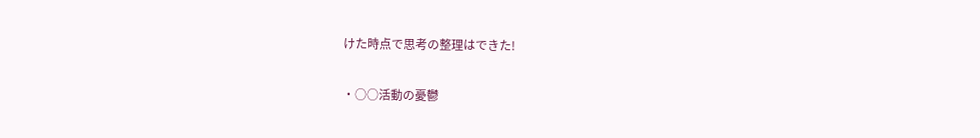けた時点で思考の整理はできた!

・○○活動の憂鬱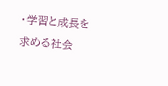・学習と成長を求める社会